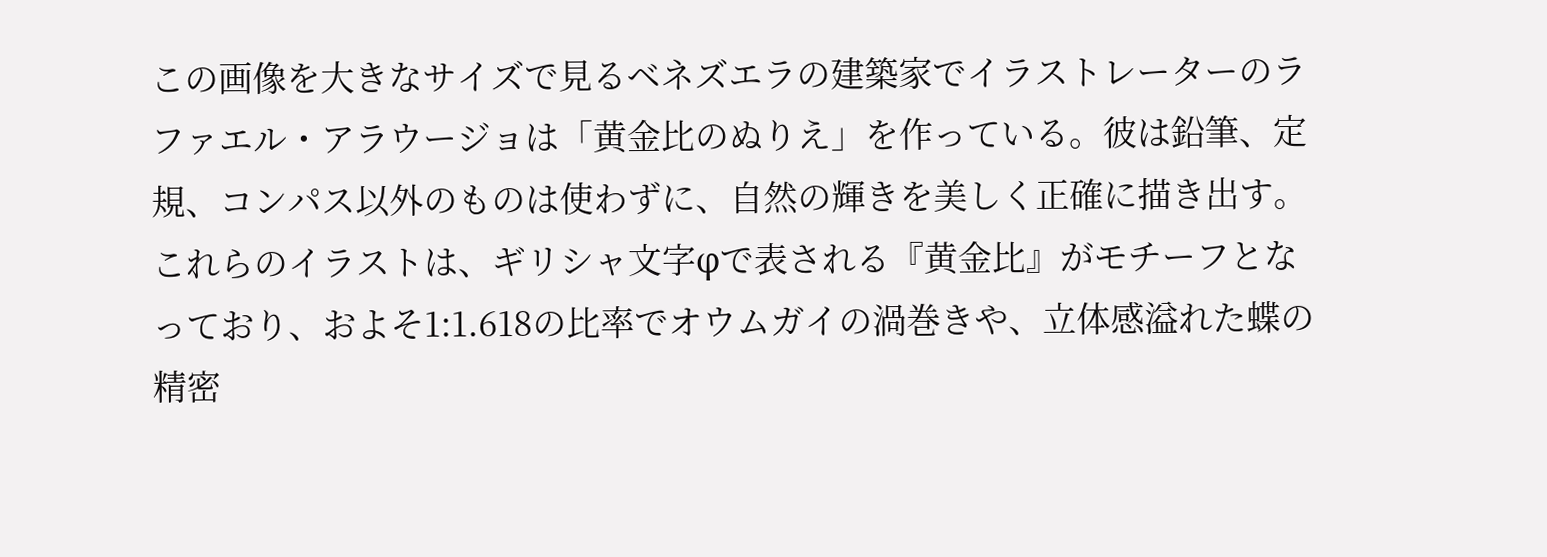この画像を大きなサイズで見るベネズエラの建築家でイラストレーターのラファエル・アラウージョは「黄金比のぬりえ」を作っている。彼は鉛筆、定規、コンパス以外のものは使わずに、自然の輝きを美しく正確に描き出す。これらのイラストは、ギリシャ文字φで表される『黄金比』がモチーフとなっており、およそ1:1.618の比率でオウムガイの渦巻きや、立体感溢れた蝶の精密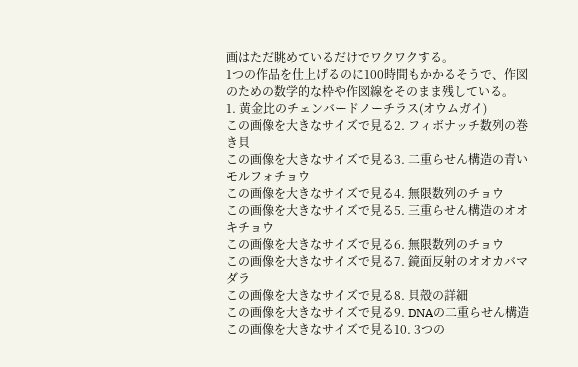画はただ眺めているだけでワクワクする。
1つの作品を仕上げるのに100時間もかかるそうで、作図のための数学的な枠や作図線をそのまま残している。
1. 黄金比のチェンバードノーチラス(オウムガイ)
この画像を大きなサイズで見る2. フィボナッチ数列の巻き貝
この画像を大きなサイズで見る3. 二重らせん構造の青いモルフォチョウ
この画像を大きなサイズで見る4. 無限数列のチョウ
この画像を大きなサイズで見る5. 三重らせん構造のオオキチョウ
この画像を大きなサイズで見る6. 無限数列のチョウ
この画像を大きなサイズで見る7. 鏡面反射のオオカバマダラ
この画像を大きなサイズで見る8. 貝殻の詳細
この画像を大きなサイズで見る9. DNAの二重らせん構造
この画像を大きなサイズで見る10. 3つの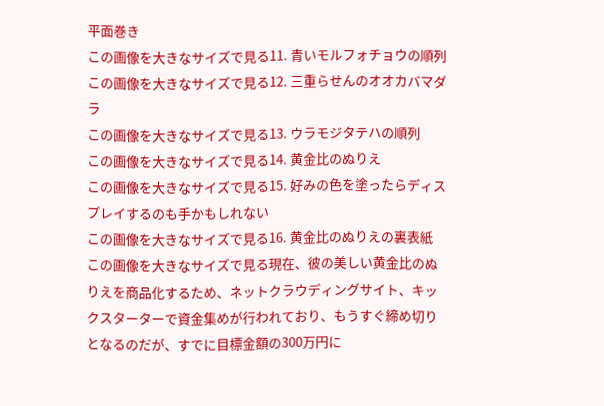平面巻き
この画像を大きなサイズで見る11. 青いモルフォチョウの順列
この画像を大きなサイズで見る12. 三重らせんのオオカバマダラ
この画像を大きなサイズで見る13. ウラモジタテハの順列
この画像を大きなサイズで見る14. 黄金比のぬりえ
この画像を大きなサイズで見る15. 好みの色を塗ったらディスプレイするのも手かもしれない
この画像を大きなサイズで見る16. 黄金比のぬりえの裏表紙
この画像を大きなサイズで見る現在、彼の美しい黄金比のぬりえを商品化するため、ネットクラウディングサイト、キックスターターで資金集めが行われており、もうすぐ締め切りとなるのだが、すでに目標金額の300万円に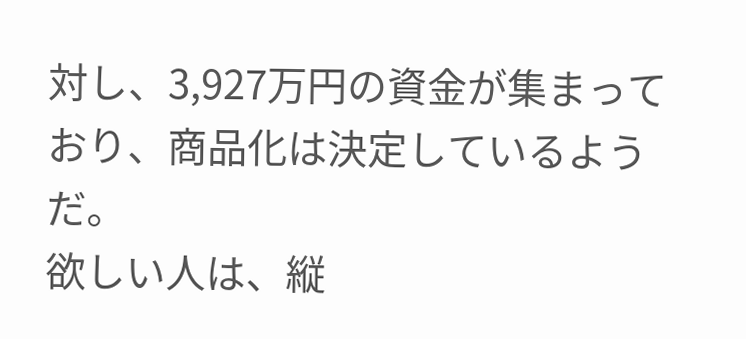対し、3,927万円の資金が集まっており、商品化は決定しているようだ。
欲しい人は、縦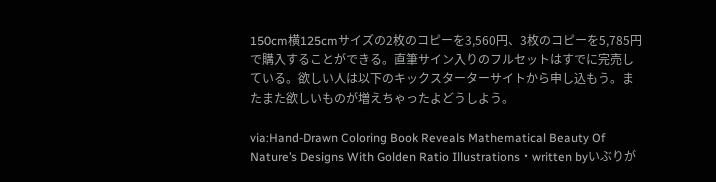150cm横125cmサイズの2枚のコピーを3,560円、3枚のコピーを5,785円で購入することができる。直筆サイン入りのフルセットはすでに完売している。欲しい人は以下のキックスターターサイトから申し込もう。またまた欲しいものが増えちゃったよどうしよう。

via:Hand-Drawn Coloring Book Reveals Mathematical Beauty Of Nature’s Designs With Golden Ratio Illustrations・written byいぶりが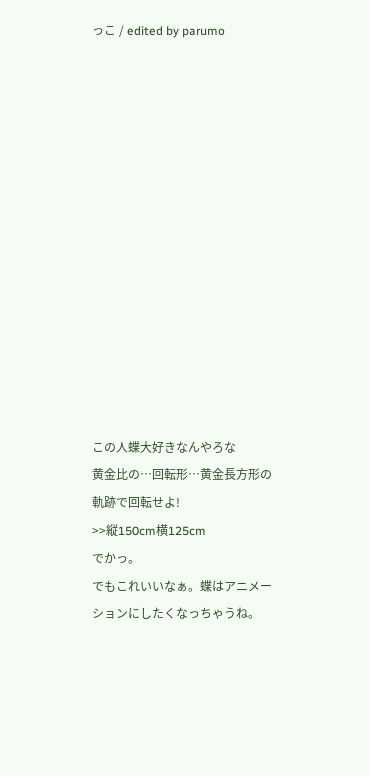っこ / edited by parumo














この人蝶大好きなんやろな
黄金比の…回転形…黄金長方形の軌跡で回転せよ!
>>縦150cm横125cm
でかっ。
でもこれいいなぁ。蝶はアニメーションにしたくなっちゃうね。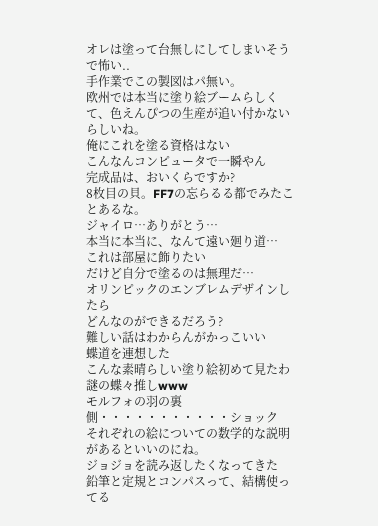オレは塗って台無しにしてしまいそうで怖い..
手作業でこの製図はパ無い。
欧州では本当に塗り絵ブームらしくて、色えんぴつの生産が追い付かないらしいね。
俺にこれを塗る資格はない
こんなんコンピュータで一瞬やん
完成品は、おいくらですか?
8枚目の貝。FF7の忘らるる都でみたことあるな。
ジャイロ…ありがとう…
本当に本当に、なんて遠い廻り道…
これは部屋に飾りたい
だけど自分で塗るのは無理だ…
オリンピックのエンブレムデザインしたら
どんなのができるだろう?
難しい話はわからんがかっこいい
蝶道を連想した
こんな素晴らしい塗り絵初めて見たわ
謎の蝶々推しwww
モルフォの羽の裏側・・・・・・・・・・・ショック
それぞれの絵についての数学的な説明があるといいのにね。
ジョジョを読み返したくなってきた
鉛筆と定規とコンパスって、結構使ってる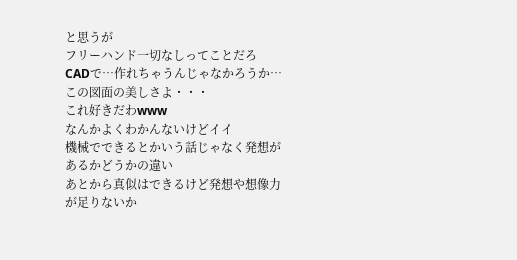と思うが
フリーハンド一切なしってことだろ
CADで…作れちゃうんじゃなかろうか…
この図面の美しさよ・・・
これ好きだわwww
なんかよくわかんないけどイイ
機械でできるとかいう話じゃなく発想があるかどうかの違い
あとから真似はできるけど発想や想像力が足りないか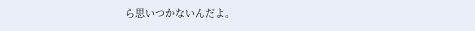ら思いつかないんだよ。